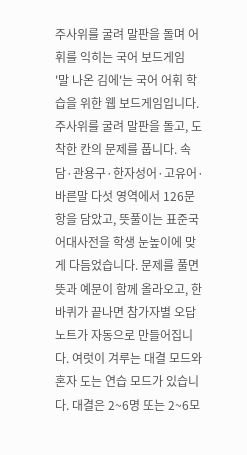주사위를 굴려 말판을 돌며 어휘를 익히는 국어 보드게임
'말 나온 김에'는 국어 어휘 학습을 위한 웹 보드게임입니다. 주사위를 굴려 말판을 돌고, 도착한 칸의 문제를 풉니다. 속담·관용구·한자성어·고유어·바른말 다섯 영역에서 126문항을 담았고, 뜻풀이는 표준국어대사전을 학생 눈높이에 맞게 다듬었습니다. 문제를 풀면 뜻과 예문이 함께 올라오고, 한 바퀴가 끝나면 참가자별 오답 노트가 자동으로 만들어집니다. 여럿이 겨루는 대결 모드와 혼자 도는 연습 모드가 있습니다. 대결은 2~6명 또는 2~6모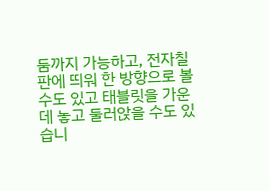둠까지 가능하고, 전자칠판에 띄워 한 방향으로 볼 수도 있고 태블릿을 가운데 놓고 둘러앉을 수도 있습니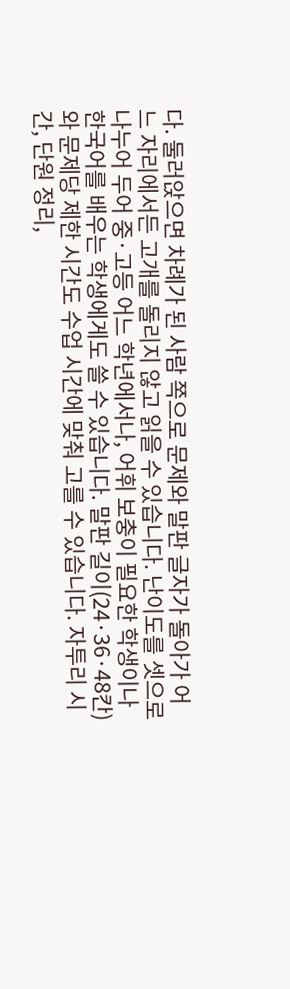다. 둘러앉으면 차례가 된 사람 쪽으로 문제와 말판 글자가 돌아가 어느 자리에서든 고개를 돌리지 않고 읽을 수 있습니다. 난이도를 셋으로 나누어 두어 중·고등 어느 학년에서나, 어휘 보충이 필요한 학생이나 한국어를 배우는 학생에게도 쓸 수 있습니다. 말판 길이(24·36·48칸)와 문제당 제한 시간도 수업 시간에 맞춰 고를 수 있습니다. 자투리 시간, 단원 정리,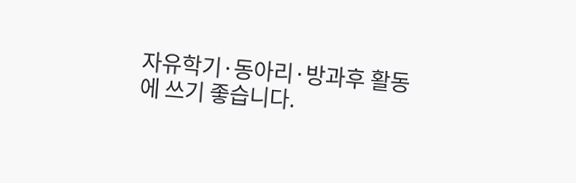자유학기·동아리·방과후 활동에 쓰기 좋습니다.